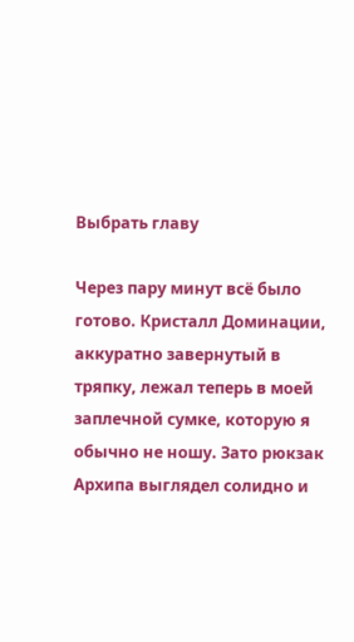Выбрать главу

Через пару минут всё было готово. Кристалл Доминации, аккуратно завернутый в тряпку, лежал теперь в моей заплечной сумке, которую я обычно не ношу. Зато рюкзак Архипа выглядел солидно и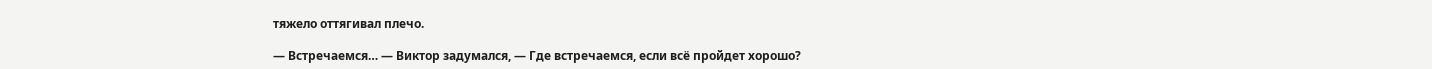тяжело оттягивал плечо.

— Встречаемся… — Виктор задумался, — Где встречаемся, если всё пройдет хорошо?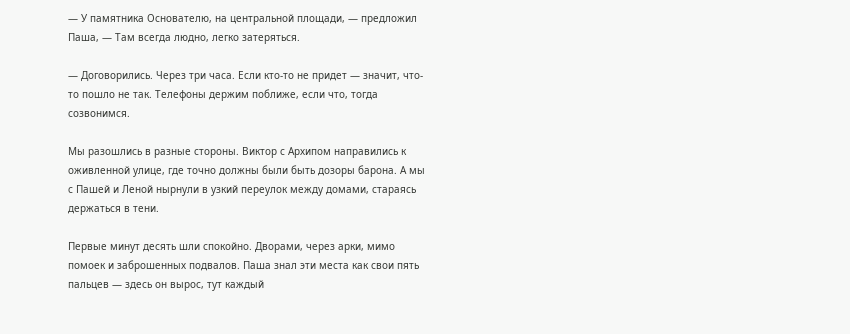— У памятника Основателю, на центральной площади, — предложил Паша, — Там всегда людно, легко затеряться.

— Договорились. Через три часа. Если кто-то не придет — значит, что-то пошло не так. Телефоны держим поближе, если что, тогда созвонимся.

Мы разошлись в разные стороны. Виктор с Архипом направились к оживленной улице, где точно должны были быть дозоры барона. А мы с Пашей и Леной нырнули в узкий переулок между домами, стараясь держаться в тени.

Первые минут десять шли спокойно. Дворами, через арки, мимо помоек и заброшенных подвалов. Паша знал эти места как свои пять пальцев — здесь он вырос, тут каждый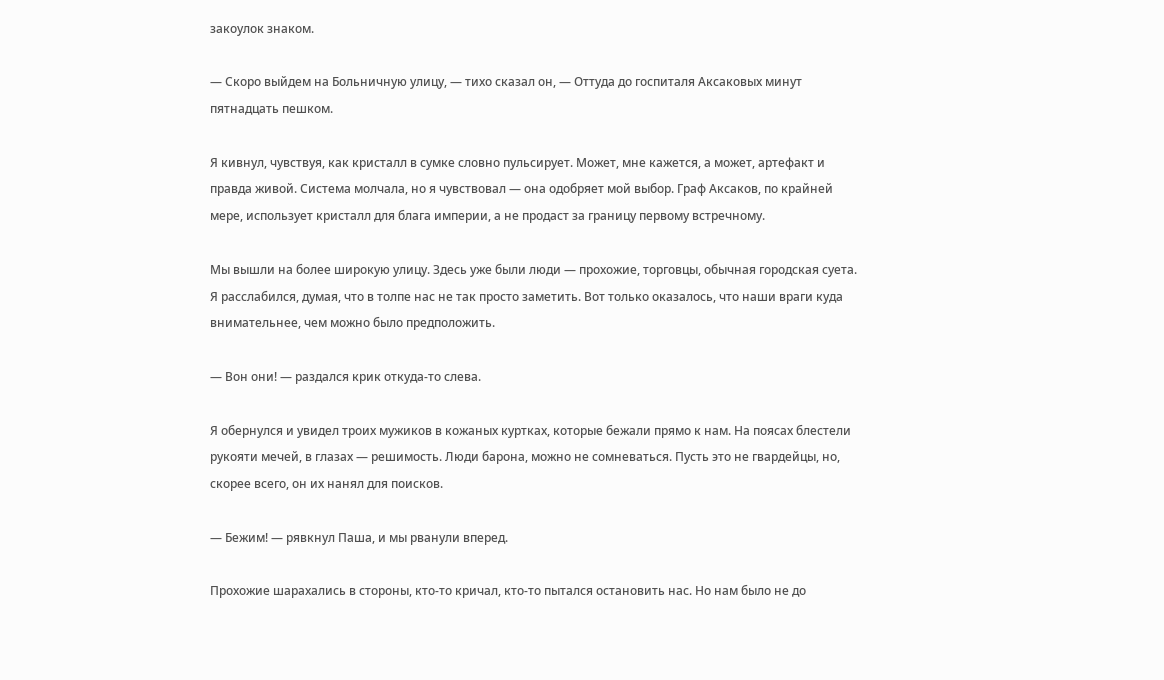закоулок знаком.

— Скоро выйдем на Больничную улицу, — тихо сказал он, — Оттуда до госпиталя Аксаковых минут пятнадцать пешком.

Я кивнул, чувствуя, как кристалл в сумке словно пульсирует. Может, мне кажется, а может, артефакт и правда живой. Система молчала, но я чувствовал — она одобряет мой выбор. Граф Аксаков, по крайней мере, использует кристалл для блага империи, а не продаст за границу первому встречному.

Мы вышли на более широкую улицу. Здесь уже были люди — прохожие, торговцы, обычная городская суета. Я расслабился, думая, что в толпе нас не так просто заметить. Вот только оказалось, что наши враги куда внимательнее, чем можно было предположить.

— Вон они! — раздался крик откуда-то слева.

Я обернулся и увидел троих мужиков в кожаных куртках, которые бежали прямо к нам. На поясах блестели рукояти мечей, в глазах — решимость. Люди барона, можно не сомневаться. Пусть это не гвардейцы, но, скорее всего, он их нанял для поисков.

— Бежим! — рявкнул Паша, и мы рванули вперед.

Прохожие шарахались в стороны, кто-то кричал, кто-то пытался остановить нас. Но нам было не до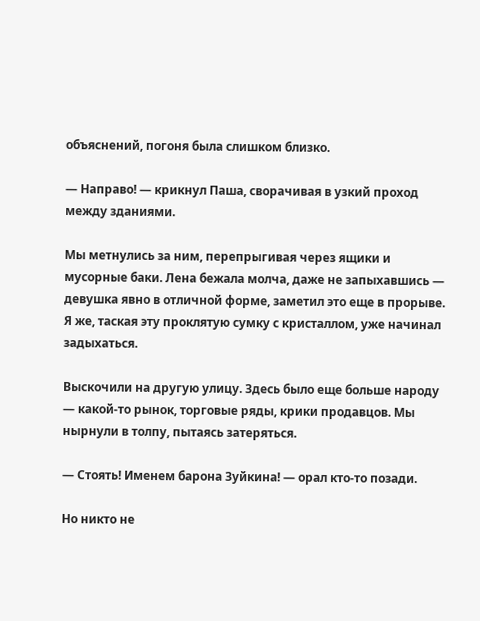объяснений, погоня была слишком близко.

— Направо! — крикнул Паша, сворачивая в узкий проход между зданиями.

Мы метнулись за ним, перепрыгивая через ящики и мусорные баки. Лена бежала молча, даже не запыхавшись — девушка явно в отличной форме, заметил это еще в прорыве. Я же, таская эту проклятую сумку с кристаллом, уже начинал задыхаться.

Выскочили на другую улицу. Здесь было еще больше народу — какой-то рынок, торговые ряды, крики продавцов. Мы нырнули в толпу, пытаясь затеряться.

— Стоять! Именем барона Зуйкина! — орал кто-то позади.

Но никто не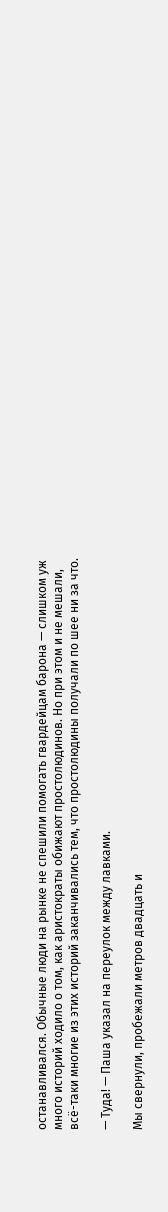останавливался. Обычные люди на рынке не спешили помогать гвардейцам барона — слишком уж много историй ходило о том, как аристократы обижают простолюдинов. Но при этом и не мешали, всё-таки многие из этих историй заканчивались тем, что простолюдины получали по шее ни за что.

— Туда! — Паша указал на переулок между лавками.

Мы свернули, пробежали метров двадцать и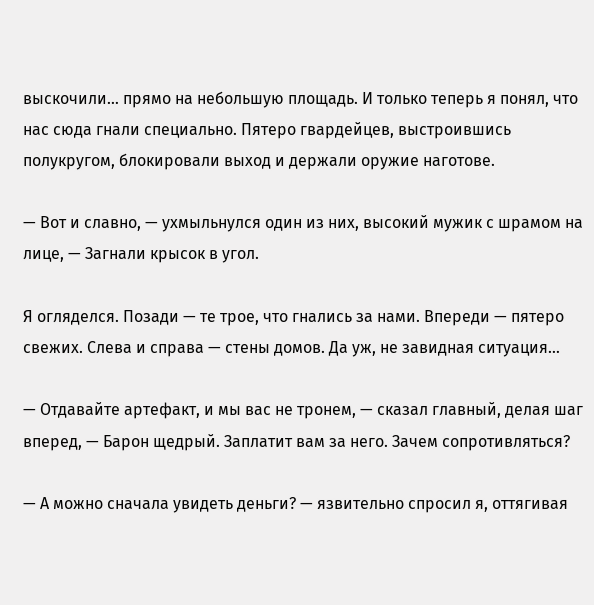выскочили… прямо на небольшую площадь. И только теперь я понял, что нас сюда гнали специально. Пятеро гвардейцев, выстроившись полукругом, блокировали выход и держали оружие наготове.

— Вот и славно, — ухмыльнулся один из них, высокий мужик с шрамом на лице, — Загнали крысок в угол.

Я огляделся. Позади — те трое, что гнались за нами. Впереди — пятеро свежих. Слева и справа — стены домов. Да уж, не завидная ситуация…

— Отдавайте артефакт, и мы вас не тронем, — сказал главный, делая шаг вперед, — Барон щедрый. Заплатит вам за него. Зачем сопротивляться?

— А можно сначала увидеть деньги? — язвительно спросил я, оттягивая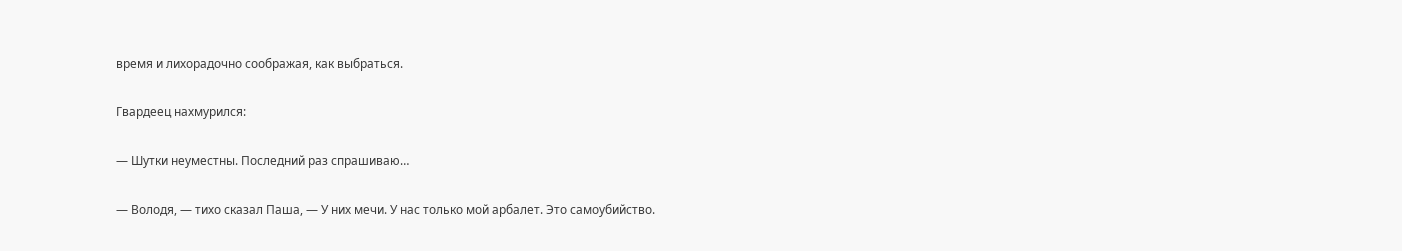время и лихорадочно соображая, как выбраться.

Гвардеец нахмурился:

— Шутки неуместны. Последний раз спрашиваю…

— Володя, — тихо сказал Паша, — У них мечи. У нас только мой арбалет. Это самоубийство.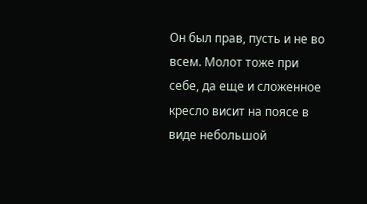Он был прав, пусть и не во всем. Молот тоже при себе, да еще и сложенное кресло висит на поясе в виде небольшой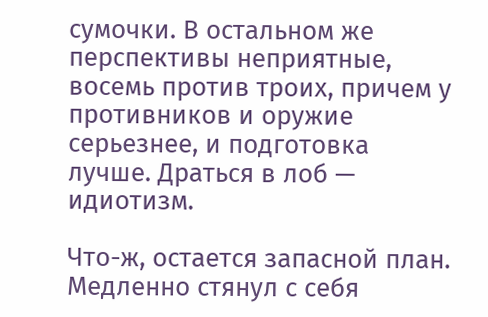сумочки. В остальном же перспективы неприятные, восемь против троих, причем у противников и оружие серьезнее, и подготовка лучше. Драться в лоб — идиотизм.

Что-ж, остается запасной план. Медленно стянул с себя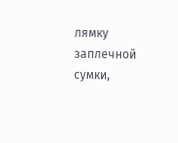лямку заплечной сумки,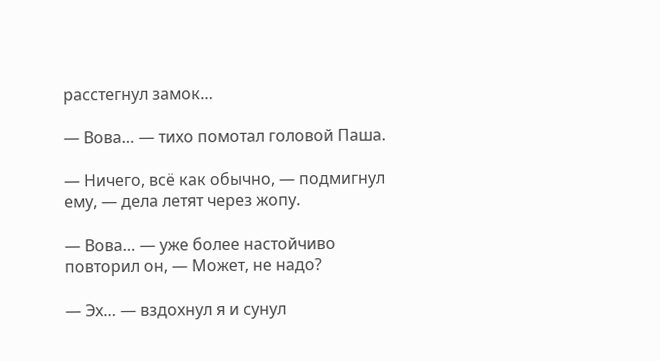расстегнул замок…

— Вова… — тихо помотал головой Паша.

— Ничего, всё как обычно, — подмигнул ему, — дела летят через жопу.

— Вова… — уже более настойчиво повторил он, — Может, не надо?

— Эх… — вздохнул я и сунул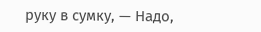руку в сумку, — Надо,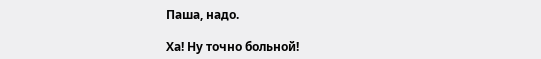Паша, надо.

Ха! Ну точно больной!